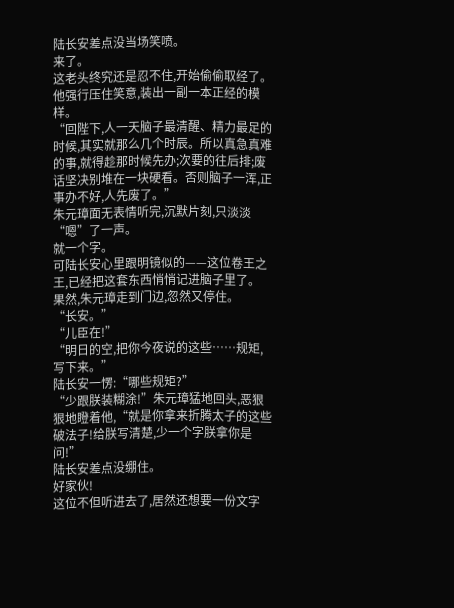陆长安差点没当场笑喷。
来了。
这老头终究还是忍不住,开始偷偷取经了。
他强行压住笑意,装出一副一本正经的模样。
“回陛下,人一天脑子最清醒、精力最足的时候,其实就那么几个时辰。所以真急真难的事,就得趁那时候先办;次要的往后排;废话坚决别堆在一块硬看。否则脑子一浑,正事办不好,人先废了。”
朱元璋面无表情听完,沉默片刻,只淡淡“嗯”了一声。
就一个字。
可陆长安心里跟明镜似的——这位卷王之王,已经把这套东西悄悄记进脑子里了。
果然,朱元璋走到门边,忽然又停住。
“长安。”
“儿臣在!”
“明日的空,把你今夜说的这些……规矩,写下来。”
陆长安一愣:“哪些规矩?”
“少跟朕装糊涂!”朱元璋猛地回头,恶狠狠地瞪着他,“就是你拿来折腾太子的这些破法子!给朕写清楚,少一个字朕拿你是问!”
陆长安差点没绷住。
好家伙!
这位不但听进去了,居然还想要一份文字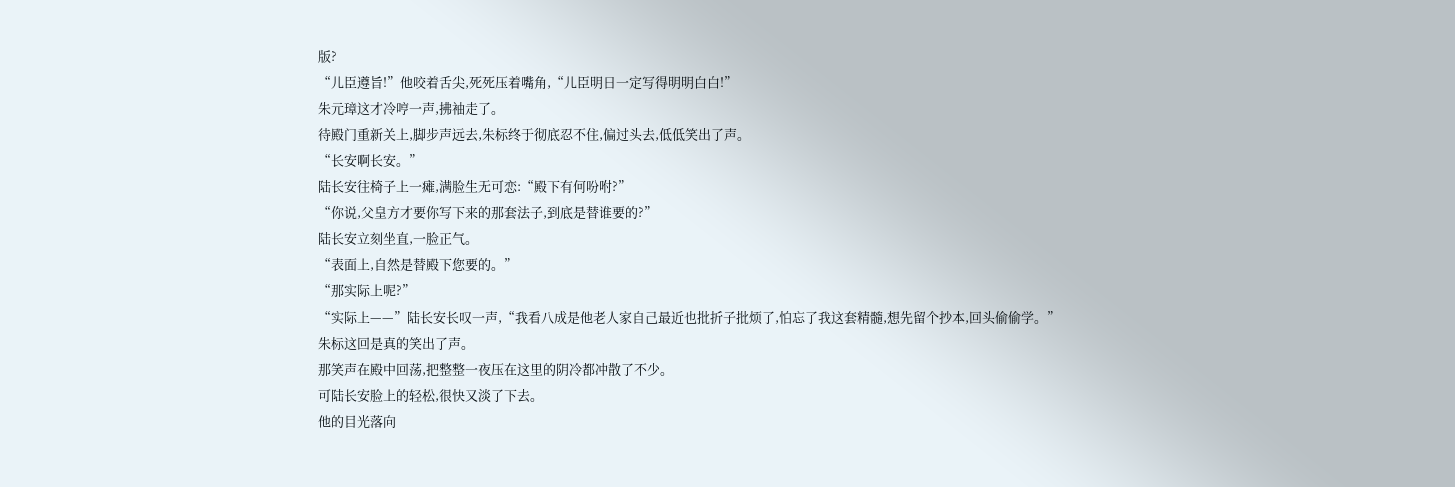版?
“儿臣遵旨!”他咬着舌尖,死死压着嘴角,“儿臣明日一定写得明明白白!”
朱元璋这才冷哼一声,拂袖走了。
待殿门重新关上,脚步声远去,朱标终于彻底忍不住,偏过头去,低低笑出了声。
“长安啊长安。”
陆长安往椅子上一瘫,满脸生无可恋:“殿下有何吩咐?”
“你说,父皇方才要你写下来的那套法子,到底是替谁要的?”
陆长安立刻坐直,一脸正气。
“表面上,自然是替殿下您要的。”
“那实际上呢?”
“实际上——”陆长安长叹一声,“我看八成是他老人家自己最近也批折子批烦了,怕忘了我这套精髓,想先留个抄本,回头偷偷学。”
朱标这回是真的笑出了声。
那笑声在殿中回荡,把整整一夜压在这里的阴冷都冲散了不少。
可陆长安脸上的轻松,很快又淡了下去。
他的目光落向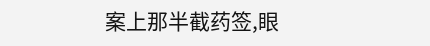案上那半截药签,眼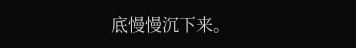底慢慢沉下来。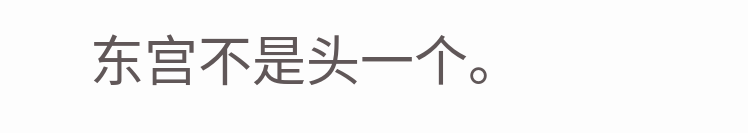东宫不是头一个。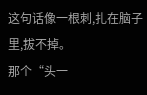这句话像一根刺,扎在脑子里,拔不掉。
那个“头一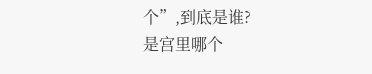个”,到底是谁?
是宫里哪个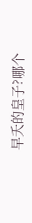早夭的皇子?哪个